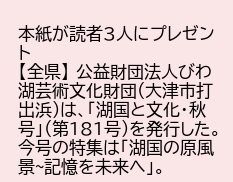本紙が読者3人にプレゼント
【全県】 公益財団法人びわ湖芸術文化財団(大津市打出浜)は、「湖国と文化・秋号」(第181号)を発行した。
今号の特集は「湖国の原風景~記憶を未来へ」。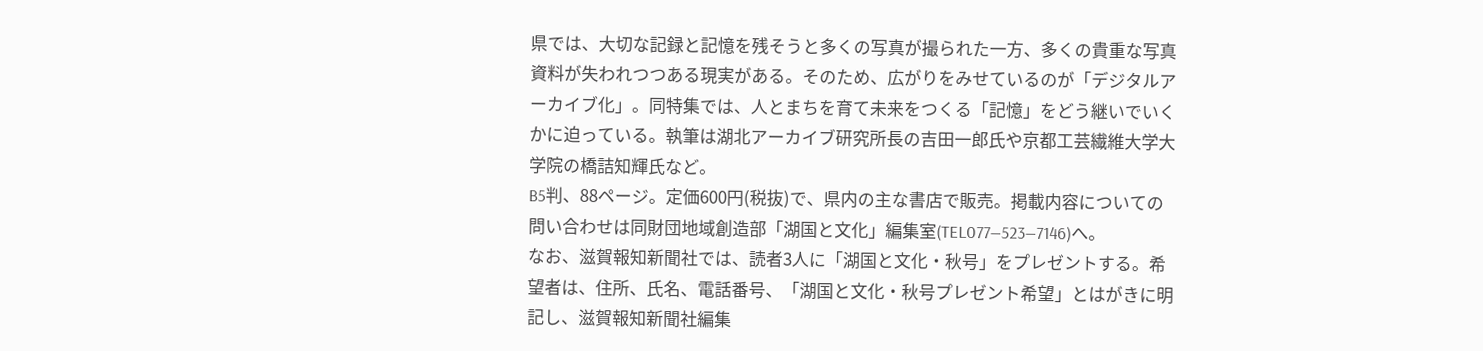県では、大切な記録と記憶を残そうと多くの写真が撮られた一方、多くの貴重な写真資料が失われつつある現実がある。そのため、広がりをみせているのが「デジタルアーカイブ化」。同特集では、人とまちを育て未来をつくる「記憶」をどう継いでいくかに迫っている。執筆は湖北アーカイブ研究所長の吉田一郎氏や京都工芸繊維大学大学院の橋詰知輝氏など。
B5判、88ページ。定価600円(税抜)で、県内の主な書店で販売。掲載内容についての問い合わせは同財団地域創造部「湖国と文化」編集室(TEL077―523―7146)へ。
なお、滋賀報知新聞社では、読者3人に「湖国と文化・秋号」をプレゼントする。希望者は、住所、氏名、電話番号、「湖国と文化・秋号プレゼント希望」とはがきに明記し、滋賀報知新聞社編集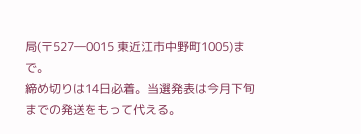局(〒527―0015 東近江市中野町1005)まで。
締め切りは14日必着。当選発表は今月下旬までの発送をもって代える。